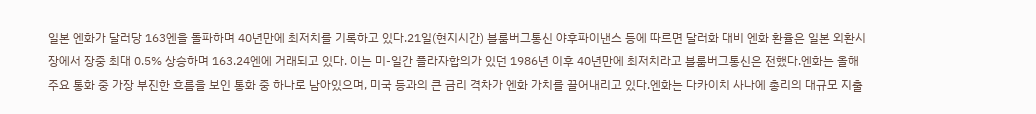일본 엔화가 달러당 163엔을 돌파하며 40년만에 최저치를 기록하고 있다.21일(현지시간) 블룸버그통신 야후파이낸스 등에 따르면 달러화 대비 엔화 환율은 일본 외환시장에서 장중 최대 0.5% 상승하며 163.24엔에 거래되고 있다. 이는 미-일간 플라자합의가 있던 1986년 이후 40년만에 최저치라고 블룸버그통신은 전했다.엔화는 올해 주요 통화 중 가장 부진한 흐름을 보인 통화 중 하나로 남아있으며, 미국 등과의 큰 금리 격차가 엔화 가치를 끌어내리고 있다.엔화는 다카이치 사나에 총리의 대규모 지출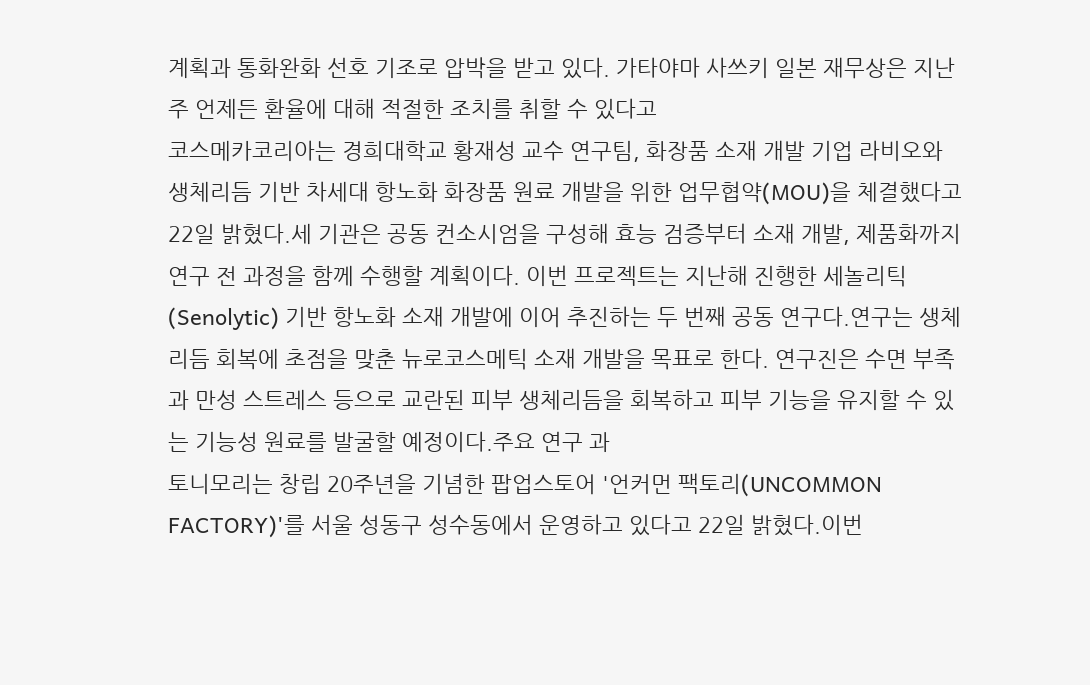계획과 통화완화 선호 기조로 압박을 받고 있다. 가타야마 사쓰키 일본 재무상은 지난주 언제든 환율에 대해 적절한 조치를 취할 수 있다고
코스메카코리아는 경희대학교 황재성 교수 연구팀, 화장품 소재 개발 기업 라비오와 생체리듬 기반 차세대 항노화 화장품 원료 개발을 위한 업무협약(MOU)을 체결했다고 22일 밝혔다.세 기관은 공동 컨소시엄을 구성해 효능 검증부터 소재 개발, 제품화까지 연구 전 과정을 함께 수행할 계획이다. 이번 프로젝트는 지난해 진행한 세놀리틱(Senolytic) 기반 항노화 소재 개발에 이어 추진하는 두 번째 공동 연구다.연구는 생체리듬 회복에 초점을 맞춘 뉴로코스메틱 소재 개발을 목표로 한다. 연구진은 수면 부족과 만성 스트레스 등으로 교란된 피부 생체리듬을 회복하고 피부 기능을 유지할 수 있는 기능성 원료를 발굴할 예정이다.주요 연구 과
토니모리는 창립 20주년을 기념한 팝업스토어 '언커먼 팩토리(UNCOMMON FACTORY)'를 서울 성동구 성수동에서 운영하고 있다고 22일 밝혔다.이번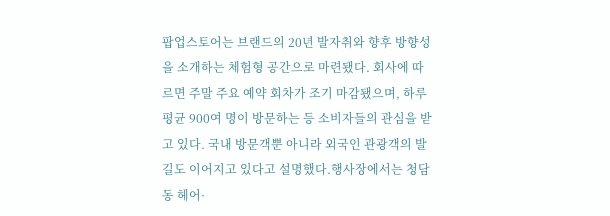팝업스토어는 브랜드의 20년 발자취와 향후 방향성을 소개하는 체험형 공간으로 마련됐다. 회사에 따르면 주말 주요 예약 회차가 조기 마감됐으며, 하루 평균 900여 명이 방문하는 등 소비자들의 관심을 받고 있다. 국내 방문객뿐 아니라 외국인 관광객의 발길도 이어지고 있다고 설명했다.행사장에서는 청담동 헤어·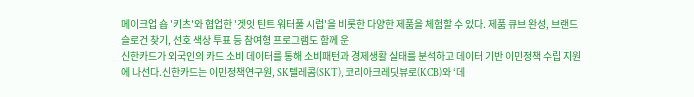메이크업 숍 '키츠'와 협업한 '겟잇 틴트 워터풀 시럽'을 비롯한 다양한 제품을 체험할 수 있다. 제품 큐브 완성, 브랜드 슬로건 찾기, 선호 색상 투표 등 참여형 프로그램도 함께 운
신한카드가 외국인의 카드 소비 데이터를 통해 소비패턴과 경제생활 실태를 분석하고 데이터 기반 이민정책 수립 지원에 나선다.신한카드는 이민정책연구원, SK텔레콤(SKT), 코리아크레딧뷰로(KCB)와 ‘데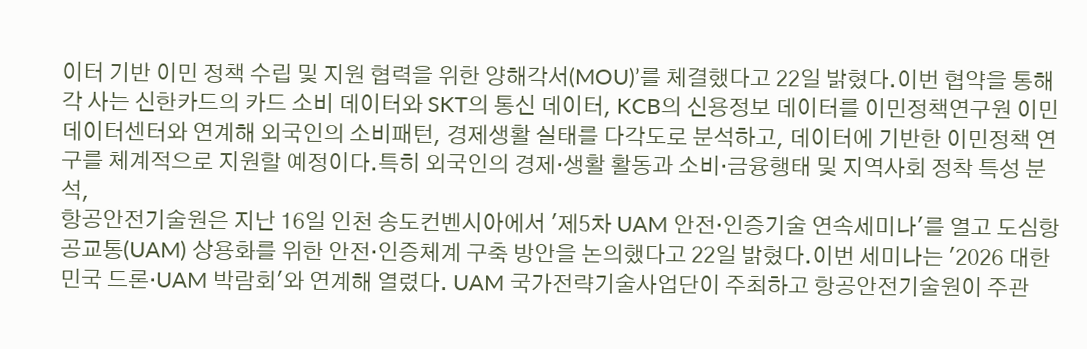이터 기반 이민 정책 수립 및 지원 협력을 위한 양해각서(MOU)’를 체결했다고 22일 밝혔다.이번 협약을 통해 각 사는 신한카드의 카드 소비 데이터와 SKT의 통신 데이터, KCB의 신용정보 데이터를 이민정책연구원 이민데이터센터와 연계해 외국인의 소비패턴, 경제생활 실태를 다각도로 분석하고, 데이터에 기반한 이민정책 연구를 체계적으로 지원할 예정이다.특히 외국인의 경제·생활 활동과 소비·금융행태 및 지역사회 정착 특성 분석,
항공안전기술원은 지난 16일 인천 송도컨벤시아에서 '제5차 UAM 안전·인증기술 연속세미나'를 열고 도심항공교통(UAM) 상용화를 위한 안전·인증체계 구축 방안을 논의했다고 22일 밝혔다.이번 세미나는 '2026 대한민국 드론·UAM 박람회'와 연계해 열렸다. UAM 국가전략기술사업단이 주최하고 항공안전기술원이 주관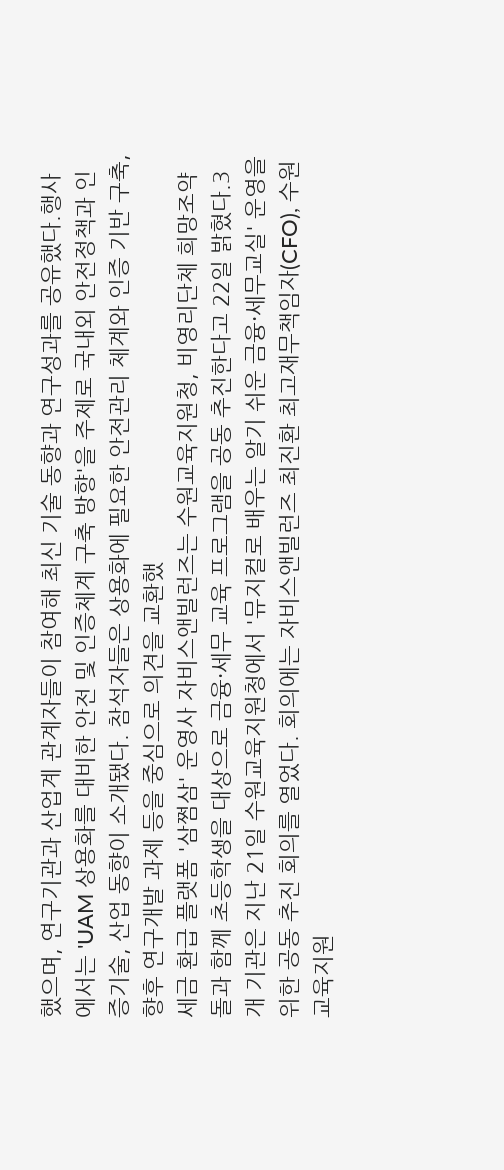했으며, 연구기관과 산업계 관계자들이 참여해 최신 기술 동향과 연구성과를 공유했다.행사에서는 'UAM 상용화를 대비한 안전 및 인증체계 구축 방향'을 주제로 국내외 안전정책과 인증기술, 산업 동향이 소개됐다. 참석자들은 상용화에 필요한 안전관리 체계와 인증 기반 구축, 향후 연구개발 과제 등을 중심으로 의견을 교환했
세금 환급 플랫폼 '삼쩜삼' 운영사 자비스앤빌런즈는 수원교육지원청, 비영리단체 희망조약돌과 함께 초등학생을 대상으로 금융·세무 교육 프로그램을 공동 추진한다고 22일 밝혔다.3개 기관은 지난 21일 수원교육지원청에서 '뮤지컬로 배우는 알기 쉬운 금융·세무교실' 운영을 위한 공동 추진 회의를 열었다. 회의에는 자비스앤빌런즈 최진환 최고재무책임자(CFO), 수원교육지원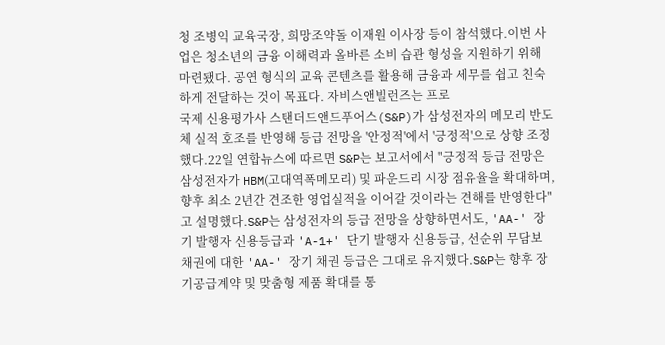청 조병익 교육국장, 희망조약돌 이재원 이사장 등이 참석했다.이번 사업은 청소년의 금융 이해력과 올바른 소비 습관 형성을 지원하기 위해 마련됐다. 공연 형식의 교육 콘텐츠를 활용해 금융과 세무를 쉽고 친숙하게 전달하는 것이 목표다. 자비스앤빌런즈는 프로
국제 신용평가사 스탠더드앤드푸어스(S&P)가 삼성전자의 메모리 반도체 실적 호조를 반영해 등급 전망을 '안정적'에서 '긍정적'으로 상향 조정했다.22일 연합뉴스에 따르면 S&P는 보고서에서 "긍정적 등급 전망은 삼성전자가 HBM(고대역폭메모리) 및 파운드리 시장 점유율을 확대하며, 향후 최소 2년간 견조한 영업실적을 이어갈 것이라는 견해를 반영한다"고 설명했다.S&P는 삼성전자의 등급 전망을 상향하면서도, 'AA-' 장기 발행자 신용등급과 'A-1+' 단기 발행자 신용등급, 선순위 무담보 채권에 대한 'AA-' 장기 채권 등급은 그대로 유지했다.S&P는 향후 장기공급계약 및 맞춤형 제품 확대를 통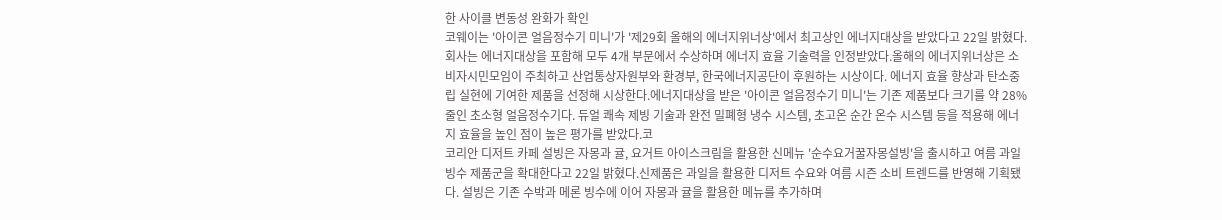한 사이클 변동성 완화가 확인
코웨이는 '아이콘 얼음정수기 미니'가 '제29회 올해의 에너지위너상'에서 최고상인 에너지대상을 받았다고 22일 밝혔다. 회사는 에너지대상을 포함해 모두 4개 부문에서 수상하며 에너지 효율 기술력을 인정받았다.올해의 에너지위너상은 소비자시민모임이 주최하고 산업통상자원부와 환경부, 한국에너지공단이 후원하는 시상이다. 에너지 효율 향상과 탄소중립 실현에 기여한 제품을 선정해 시상한다.에너지대상을 받은 '아이콘 얼음정수기 미니'는 기존 제품보다 크기를 약 28% 줄인 초소형 얼음정수기다. 듀얼 쾌속 제빙 기술과 완전 밀폐형 냉수 시스템, 초고온 순간 온수 시스템 등을 적용해 에너지 효율을 높인 점이 높은 평가를 받았다.코
코리안 디저트 카페 설빙은 자몽과 귤, 요거트 아이스크림을 활용한 신메뉴 '순수요거꿀자몽설빙'을 출시하고 여름 과일 빙수 제품군을 확대한다고 22일 밝혔다.신제품은 과일을 활용한 디저트 수요와 여름 시즌 소비 트렌드를 반영해 기획됐다. 설빙은 기존 수박과 메론 빙수에 이어 자몽과 귤을 활용한 메뉴를 추가하며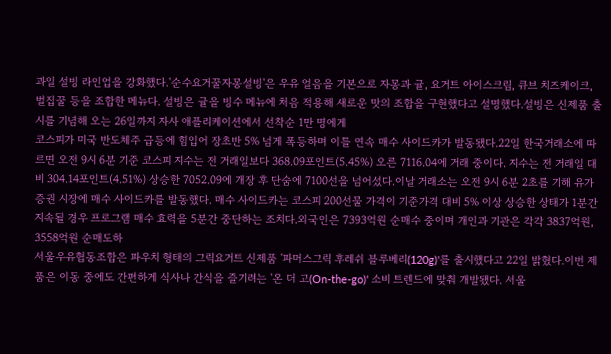과일 설빙 라인업을 강화했다.'순수요거꿀자몽설빙'은 우유 얼음을 기본으로 자몽과 귤, 요거트 아이스크림, 큐브 치즈케이크, 벌집꿀 등을 조합한 메뉴다. 설빙은 귤을 빙수 메뉴에 처음 적용해 새로운 맛의 조합을 구현했다고 설명했다.설빙은 신제품 출시를 기념해 오는 26일까지 자사 애플리케이션에서 선착순 1만 명에게
코스피가 미국 반도체주 급등에 힘입어 장초반 5% 넘게 폭등하며 이틀 연속 매수 사이드카가 발동됐다.22일 한국거래소에 따르면 오전 9시 6분 기준 코스피 지수는 전 거래일보다 368.09포인트(5.45%) 오른 7116.04에 거래 중이다. 지수는 전 거래일 대비 304.14포인트(4.51%) 상승한 7052.09에 개장 후 단숨에 7100선을 넘어섰다.이날 거래소는 오전 9시 6분 2초를 기해 유가증권 시장에 매수 사이드카를 발동했다. 매수 사이드카는 코스피 200선물 가격이 기준가격 대비 5% 이상 상승한 상태가 1분간 지속될 경우 프로그램 매수 효력을 5분간 중단하는 조치다.외국인은 7393억원 순매수 중이며 개인과 기관은 각각 3837억원, 3558억원 순매도하
서울우유협동조합은 파우치 형태의 그릭요거트 신제품 '파머스그릭 후레쉬 블루베리(120g)'를 출시했다고 22일 밝혔다.이번 제품은 이동 중에도 간편하게 식사나 간식을 즐기려는 '온 더 고(On-the-go)' 소비 트렌드에 맞춰 개발됐다. 서울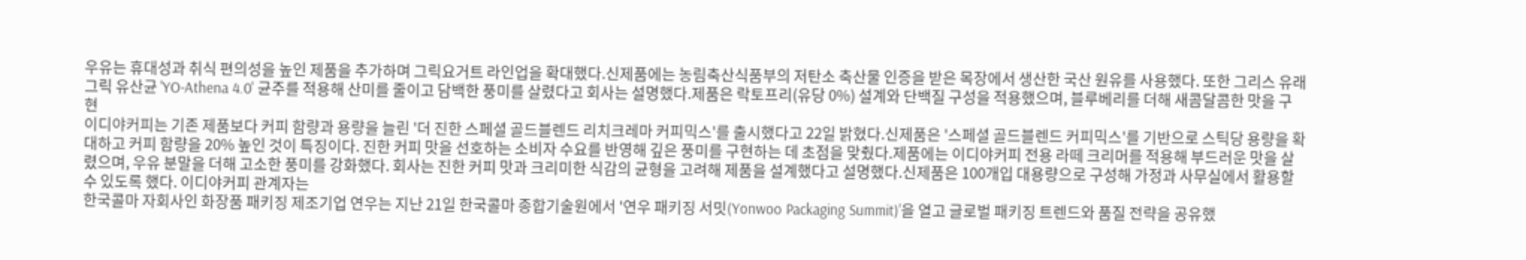우유는 휴대성과 취식 편의성을 높인 제품을 추가하며 그릭요거트 라인업을 확대했다.신제품에는 농림축산식품부의 저탄소 축산물 인증을 받은 목장에서 생산한 국산 원유를 사용했다. 또한 그리스 유래 그릭 유산균 'YO-Athena 4.0' 균주를 적용해 산미를 줄이고 담백한 풍미를 살렸다고 회사는 설명했다.제품은 락토프리(유당 0%) 설계와 단백질 구성을 적용했으며, 블루베리를 더해 새콤달콤한 맛을 구현
이디야커피는 기존 제품보다 커피 함량과 용량을 늘린 '더 진한 스페셜 골드블렌드 리치크레마 커피믹스'를 출시했다고 22일 밝혔다.신제품은 '스페셜 골드블렌드 커피믹스'를 기반으로 스틱당 용량을 확대하고 커피 함량을 20% 높인 것이 특징이다. 진한 커피 맛을 선호하는 소비자 수요를 반영해 깊은 풍미를 구현하는 데 초점을 맞췄다.제품에는 이디야커피 전용 라떼 크리머를 적용해 부드러운 맛을 살렸으며, 우유 분말을 더해 고소한 풍미를 강화했다. 회사는 진한 커피 맛과 크리미한 식감의 균형을 고려해 제품을 설계했다고 설명했다.신제품은 100개입 대용량으로 구성해 가정과 사무실에서 활용할 수 있도록 했다. 이디야커피 관계자는
한국콜마 자회사인 화장품 패키징 제조기업 연우는 지난 21일 한국콜마 종합기술원에서 '연우 패키징 서밋(Yonwoo Packaging Summit)'을 열고 글로벌 패키징 트렌드와 품질 전략을 공유했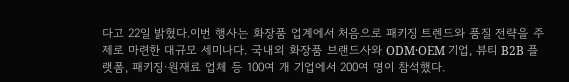다고 22일 밝혔다.이번 행사는 화장품 업계에서 처음으로 패키징 트렌드와 품질 전략을 주제로 마련한 대규모 세미나다. 국내외 화장품 브랜드사와 ODM·OEM 기업, 뷰티 B2B 플랫폼, 패키징·원재료 업체 등 100여 개 기업에서 200여 명이 참석했다.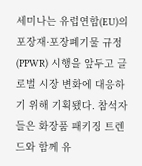세미나는 유럽연합(EU)의 포장재·포장폐기물 규정(PPWR) 시행을 앞두고 글로벌 시장 변화에 대응하기 위해 기획됐다. 참석자들은 화장품 패키징 트렌드와 함께 유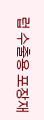럽 수출용 포장재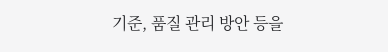기준, 품질 관리 방안 등을